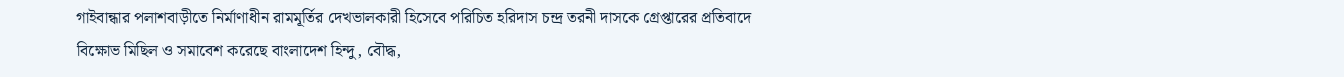গাইবান্ধার পলাশবাড়ীতে নির্মাণাধীন রামমূর্তির দেখভালকারী হিসেবে পরিচিত হরিদাস চন্দ্র তরনী দাসকে গ্রেপ্তারের প্রতিবাদে বিক্ষোভ মিছিল ও সমাবেশ করেছে বাংলাদেশ হিন্দু, বৌদ্ধ,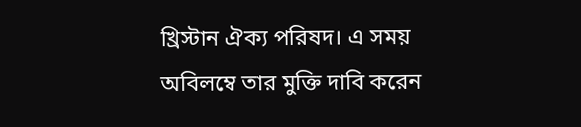খ্রিস্টান ঐক্য পরিষদ। এ সময় অবিলম্বে তার মুক্তি দাবি করেন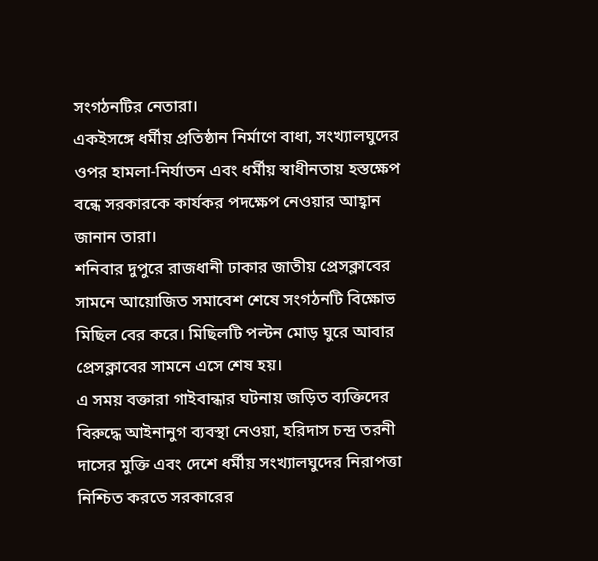সংগঠনটির নেতারা।
একইসঙ্গে ধর্মীয় প্রতিষ্ঠান নির্মাণে বাধা, সংখ্যালঘুদের ওপর হামলা-নির্যাতন এবং ধর্মীয় স্বাধীনতায় হস্তক্ষেপ বন্ধে সরকারকে কার্যকর পদক্ষেপ নেওয়ার আহ্বান জানান তারা।
শনিবার দুপুরে রাজধানী ঢাকার জাতীয় প্রেসক্লাবের সামনে আয়োজিত সমাবেশ শেষে সংগঠনটি বিক্ষোভ মিছিল বের করে। মিছিলটি পল্টন মোড় ঘুরে আবার প্রেসক্লাবের সামনে এসে শেষ হয়।
এ সময় বক্তারা গাইবান্ধার ঘটনায় জড়িত ব্যক্তিদের বিরুদ্ধে আইনানুগ ব্যবস্থা নেওয়া, হরিদাস চন্দ্র তরনী দাসের মুক্তি এবং দেশে ধর্মীয় সংখ্যালঘুদের নিরাপত্তা নিশ্চিত করতে সরকারের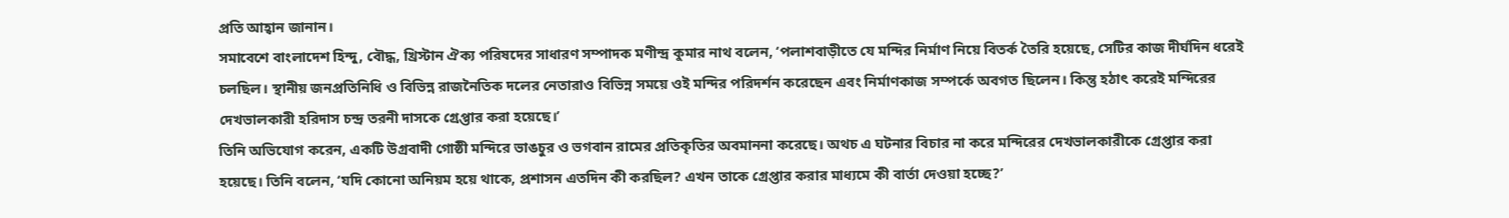প্রতি আহ্বান জানান।
সমাবেশে বাংলাদেশ হিন্দু, বৌদ্ধ, খ্রিস্টান ঐক্য পরিষদের সাধারণ সম্পাদক মণীন্দ্র কুমার নাথ বলেন, ‘পলাশবাড়ীতে যে মন্দির নির্মাণ নিয়ে বিতর্ক তৈরি হয়েছে, সেটির কাজ দীর্ঘদিন ধরেই চলছিল। স্থানীয় জনপ্রতিনিধি ও বিভিন্ন রাজনৈতিক দলের নেতারাও বিভিন্ন সময়ে ওই মন্দির পরিদর্শন করেছেন এবং নির্মাণকাজ সম্পর্কে অবগত ছিলেন। কিন্তু হঠাৎ করেই মন্দিরের দেখভালকারী হরিদাস চন্দ্র তরনী দাসকে গ্রেপ্তার করা হয়েছে।’
তিনি অভিযোগ করেন, একটি উগ্রবাদী গোষ্ঠী মন্দিরে ভাঙচুর ও ভগবান রামের প্রতিকৃতির অবমাননা করেছে। অথচ এ ঘটনার বিচার না করে মন্দিরের দেখভালকারীকে গ্রেপ্তার করা হয়েছে। তিনি বলেন, ‘যদি কোনো অনিয়ম হয়ে থাকে, প্রশাসন এতদিন কী করছিল? এখন তাকে গ্রেপ্তার করার মাধ্যমে কী বার্তা দেওয়া হচ্ছে?’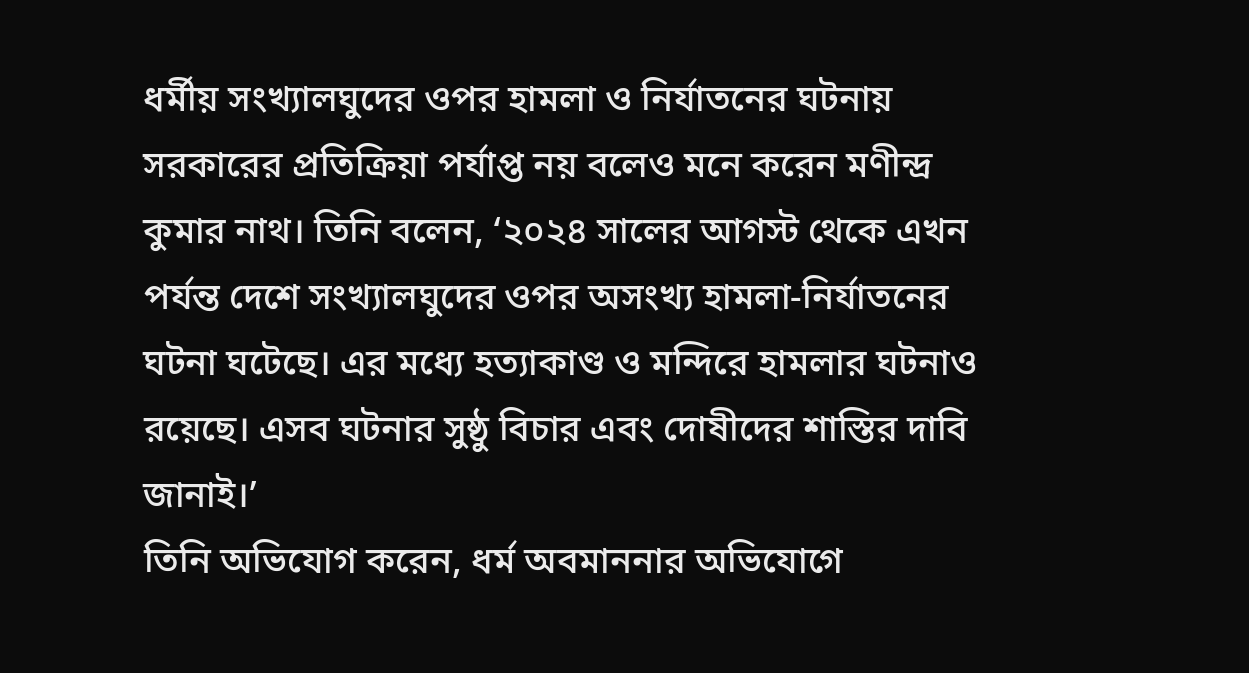ধর্মীয় সংখ্যালঘুদের ওপর হামলা ও নির্যাতনের ঘটনায় সরকারের প্রতিক্রিয়া পর্যাপ্ত নয় বলেও মনে করেন মণীন্দ্র কুমার নাথ। তিনি বলেন, ‘২০২৪ সালের আগস্ট থেকে এখন পর্যন্ত দেশে সংখ্যালঘুদের ওপর অসংখ্য হামলা-নির্যাতনের ঘটনা ঘটেছে। এর মধ্যে হত্যাকাণ্ড ও মন্দিরে হামলার ঘটনাও রয়েছে। এসব ঘটনার সুষ্ঠু বিচার এবং দোষীদের শাস্তির দাবি জানাই।’
তিনি অভিযোগ করেন, ধর্ম অবমাননার অভিযোগে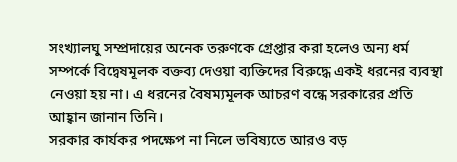সংখ্যালঘু সম্প্রদায়ের অনেক তরুণকে গ্রেপ্তার করা হলেও অন্য ধর্ম সম্পর্কে বিদ্বেষমূলক বক্তব্য দেওয়া ব্যক্তিদের বিরুদ্ধে একই ধরনের ব্যবস্থা নেওয়া হয় না। এ ধরনের বৈষম্যমূলক আচরণ বন্ধে সরকারের প্রতি আহ্বান জানান তিনি।
সরকার কার্যকর পদক্ষেপ না নিলে ভবিষ্যতে আরও বড়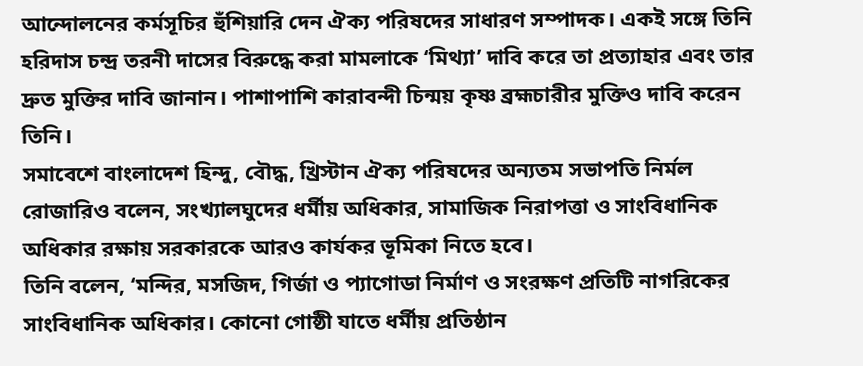আন্দোলনের কর্মসূচির হুঁশিয়ারি দেন ঐক্য পরিষদের সাধারণ সম্পাদক। একই সঙ্গে তিনি হরিদাস চন্দ্র তরনী দাসের বিরুদ্ধে করা মামলাকে ‘মিথ্যা’ দাবি করে তা প্রত্যাহার এবং তার দ্রুত মুক্তির দাবি জানান। পাশাপাশি কারাবন্দী চিন্ময় কৃষ্ণ ব্রহ্মচারীর মুক্তিও দাবি করেন তিনি।
সমাবেশে বাংলাদেশ হিন্দু, বৌদ্ধ, খ্রিস্টান ঐক্য পরিষদের অন্যতম সভাপতি নির্মল রোজারিও বলেন, সংখ্যালঘুদের ধর্মীয় অধিকার, সামাজিক নিরাপত্তা ও সাংবিধানিক অধিকার রক্ষায় সরকারকে আরও কার্যকর ভূমিকা নিতে হবে।
তিনি বলেন, ‘মন্দির, মসজিদ, গির্জা ও প্যাগোডা নির্মাণ ও সংরক্ষণ প্রতিটি নাগরিকের সাংবিধানিক অধিকার। কোনো গোষ্ঠী যাতে ধর্মীয় প্রতিষ্ঠান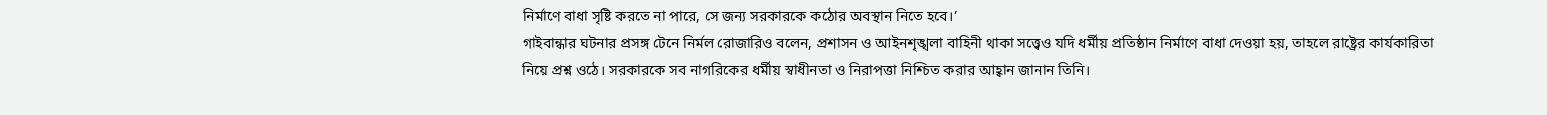নির্মাণে বাধা সৃষ্টি করতে না পারে, সে জন্য সরকারকে কঠোর অবস্থান নিতে হবে।’
গাইবান্ধার ঘটনার প্রসঙ্গ টেনে নির্মল রোজারিও বলেন, প্রশাসন ও আইনশৃঙ্খলা বাহিনী থাকা সত্ত্বেও যদি ধর্মীয় প্রতিষ্ঠান নির্মাণে বাধা দেওয়া হয়, তাহলে রাষ্ট্রের কার্যকারিতা নিয়ে প্রশ্ন ওঠে। সরকারকে সব নাগরিকের ধর্মীয় স্বাধীনতা ও নিরাপত্তা নিশ্চিত করার আহ্বান জানান তিনি।